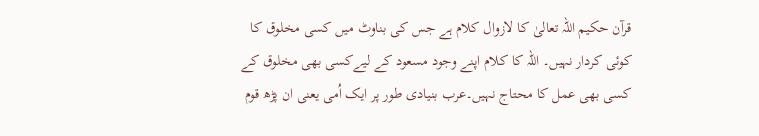قرآن حکیم اللہ تعالیٰ کا لازوال کلام ہے جس کی بناوٹ میں کسی مخلوق کا کوئی کردار نہیں۔ اللہ کا کلام اپنے وجود مسعود کے لیےکسی بھی مخلوق کے کسی بھی عمل کا محتاج نہیں۔عرب بنیادی طور پر ایک اُمی یعنی ان پڑھ قوم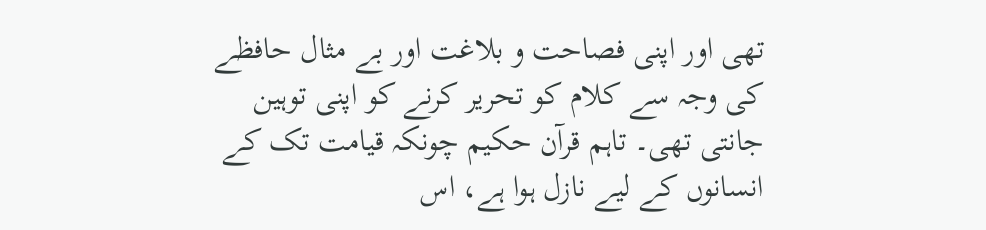تھی اور اپنی فصاحت و بلاغت اور بے مثال حافظے کی وجہ سے کلام کو تحریر کرنے کو اپنی توہین جانتی تھی۔ تاہم قرآن حکیم چونکہ قیامت تک کے انسانوں کے لیے نازل ہوا ہے، اس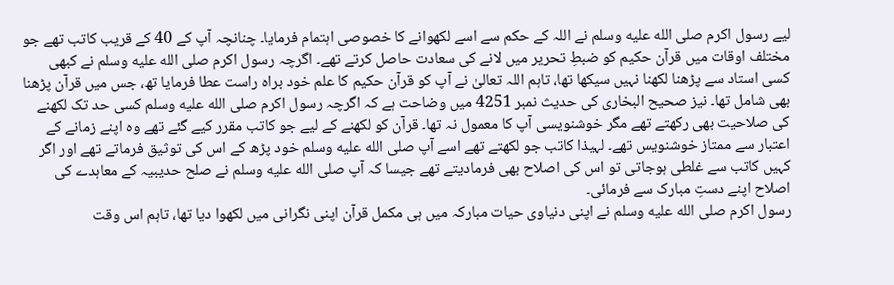لیے رسول اکرم صلى الله عليه وسلم نے اللہ کے حکم سے اسے لکھوانے کا خصوصی اہتمام فرمایا۔ چنانچہ آپ کے 40 کے قریب کاتب تھے جو مختلف اوقات میں قرآن حکیم کو ضبطِ تحریر میں لانے کی سعادت حاصل کرتے تھے۔ اگرچہ رسول اکرم صلى الله عليه وسلم نے کبھی کسی استاد سے پڑھنا لکھنا نہیں سیکھا تھا، تاہم اللہ تعالیٰ نے آپ کو قرآن حکیم کا علم خود براہ راست عطا فرمایا تھ، جس میں قرآن پڑھنا بھی شامل تھا۔ نیز صحیح البخاری کی حدیث نمبر 4251 میں وضاحت ہے کہ اگرچہ رسول اکرم صلى الله عليه وسلم کسی حد تک لکھنے کی صلاحیت بھی رکھتے تھے مگر خوشنویسی آپ کا معمول نہ تھا۔ قرآن کو لکھنے کے لیے جو کاتب مقرر کیے گئے تھے وہ اپنے زمانے کے اعتبار سے ممتاز خوشنویس تھے۔ لہیذا کاتب جو لکھتے تھے اسے آپ صلى الله عليه وسلم خود پڑھ کے اس کی توثیق فرماتے تھے اور اگر کہیں کاتب سے غلطی ہوجاتی تو اس کی اصلاح بھی فرمادیتے تھے جیسا کہ آپ صلى الله عليه وسلم نے صلح حدیبیہ کے معاہدے کی اصلاح اپنے دستِ مبارک سے فرمائی۔
رسول اکرم صلى الله عليه وسلم نے اپنی دنیاوی حیات مبارکہ میں ہی مکمل قرآن اپنی نگرانی میں لکھوا دیا تھا، تاہم اس وقت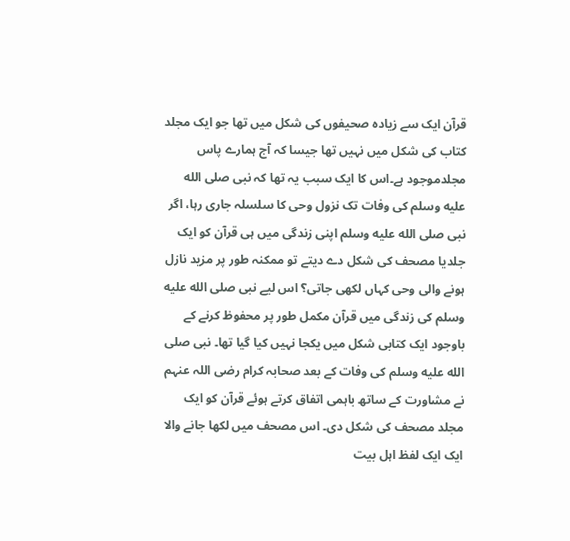قرآن ایک سے زیادہ صحیفوں کی شکل میں تھا جو ایک مجلد کتاب کی شکل میں نہیں تھا جیسا کہ آج ہمارے پاس مجلدموجود ہے۔اس کا ایک سبب یہ تھا کہ نبی صلى الله عليه وسلم کی وفات تک نزول وحی کا سلسلہ جاری رہا، اگر نبی صلى الله عليه وسلم اپنی زندگی میں ہی قرآن کو ایک جلدیا مصحف کی شکل دے دیتے تو ممکنہ طور پر مزید نازل ہونے والی وحی کہاں لکھی جاتی؟ اس لیے نبی صلى الله عليه وسلم کی زندگی میں قرآن مکمل طور پر محفوظ کرنے کے باوجود ایک کتابی شکل میں یکجا نہیں کیا گیا تھا۔ نبی صلى الله عليه وسلم کی وفات کے بعد صحابہ کرام رضی اللہ عنہم نے مشاورت کے ساتھ باہمی اتفاق کرتے ہوئے قرآن کو ایک مجلد مصحف کی شکل دی۔ اس مصحف میں لکھا جانے والا ایک ایک لفظ اہل بیت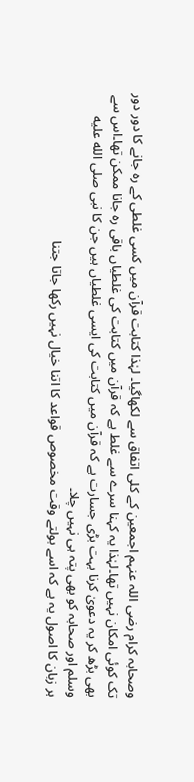وصحابہ کرام رضی اللہ عنہم اجمعین کے کلی اتفاق سے لکھاگیا۔ لہٰذا کتابت قرآن میں کسی غلطی کے رہ جانے کا دور دور تک کوئی امکان نہیں تھا۔لہٰذا یہ کہنا سرے سے غلط ہے کہ قرآن میں کتابت کی غلطیاں باقی رہ جانا ممکن تھا۔اس سے بھی بڑھ کر یہ دعویٰ کرنا بہت بڑی جسارت ہے کہ قرآن میں کتابت کی ایسی غلطیاں ہیں جن کا نبی صلى الله عليه وسلم اور صحابہ کو بھی پتہ ہی نہیں چلا۔
ہر زبان کا اصول یہ ہے کہ اسے بولتے وقت مخصوص قواعد کا اتنا خیال نہیں رکھا جاتا جتنا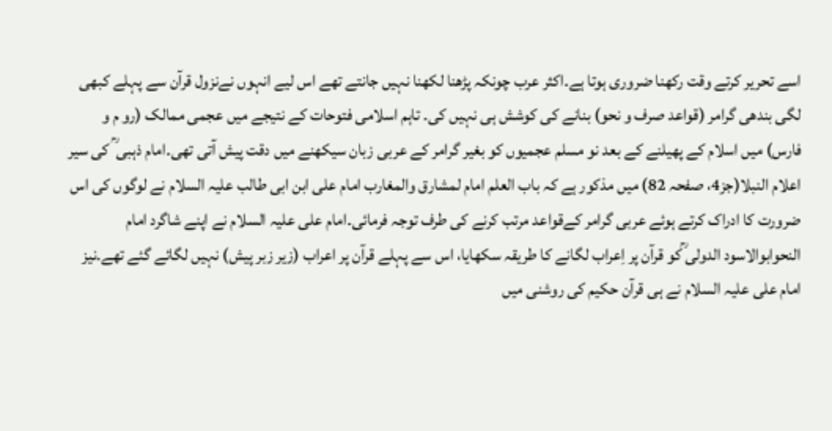اسے تحریر کرتے وقت رکھنا ضروری ہوتا ہے۔اکثر عرب چونکہ پڑھنا لکھنا نہیں جانتے تھے اس لیے انہوں نےنزول قرآن سے پہلے کبھی لگی بندھی گرامر (قواعد صرف و نحو) بنانے کی کوشش ہی نہیں کی۔ تاہم اسلامی فتوحات کے نتیجے میں عجمی ممالک (رو م و فارس) میں اسلام کے پھیلنے کے بعد نو مسلم عجمیوں کو بغیر گرامر کے عربی زبان سیکھنے میں دقت پیش آتی تھی۔امام ذہبی ؒ کی سیر اعلام النبلا(جز4، صفحہ 82) میں مذکور ہے کہ باب العلم امام لمشارق والمغارب امام علی ابن ابی طالب علیہ السلام نے لوگوں کی اس ضرورت کا ادراک کرتے ہوئے عربی گرامر کےقواعد مرتب کرنے کی طرف توجہ فرمائی۔امام علی علیہ السلام نے اپنے شاگرد امام النحوابوالاسود الدولی ؒکو قرآن پر اِعراب لگانے کا طریقہ سکھایا، اس سے پہلے قرآن پر اعراب (زیر زبر پیش) نہیں لگائے گئے تھے۔نیز امام علی علیہ السلام نے ہی قرآن حکیم کی روشنی میں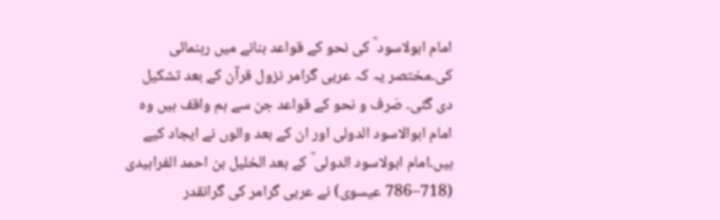امام ابولاسود ؒ کی نحو کے قواعد بنانے میں رہنمائی کی۔مختصر یہ کہ عربی گرامر نزول قرآن کے بعد تشکیل دی گئی۔ صَرف و نحو کے قواعد جن سے ہم واقف ہیں وہ امام ابوالاسود الدولی اور ان کے بعد والوں نے ایجاد کیے ہیں۔امام ابولاسود الدولی ؒ کے بعد الخلیل بن احمد الفراہیدی (718–786 عیسوی) نے عربی گرامر کی گرانقدر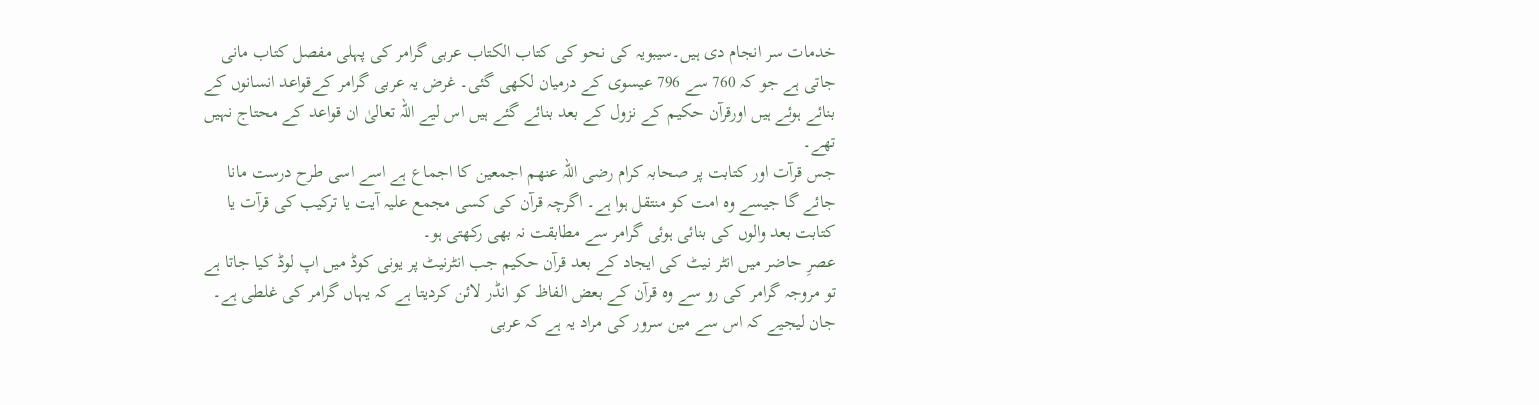خدمات سر انجام دی ہیں۔سیبویہ کی نحو کی کتاب الکتاب عربی گرامر کی پہلی مفصل کتاب مانی جاتی ہے جو کہ 760 سے 796 عیسوی کے درمیان لکھی گئی۔ غرض یہ عربی گرامر کےقواعد انسانوں کے بنائے ہوئے ہیں اورقرآن حکیم کے نزول کے بعد بنائے گئے ہیں اس لیے اللہ تعالیٰ ان قواعد کے محتاج نہیں تھے۔
جس قرآت اور کتابت پر صحابہ کرام رضی اللہ عنھم اجمعین کا اجماع ہے اسے اسی طرح درست مانا جائے گا جیسے وہ امت کو منتقل ہوا ہے۔ اگرچہ قرآن کی کسی مجمع علیہ آیت یا ترکیب کی قرآت یا کتابت بعد والوں کی بنائی ہوئی گرامر سے مطابقت نہ بھی رکھتی ہو۔
عصرِ حاضر میں انٹر نیٹ کی ایجاد کے بعد قرآن حکیم جب انٹرنیٹ پر یونی کوڈ میں اپ لوڈ کیا جاتا ہے تو مروجہ گرامر کی رو سے وہ قرآن کے بعض الفاظ کو انڈر لائن کردیتا ہے کہ یہاں گرامر کی غلطی ہے۔ جان لیجیے کہ اس سے مین سرور کی مراد یہ ہے کہ عربی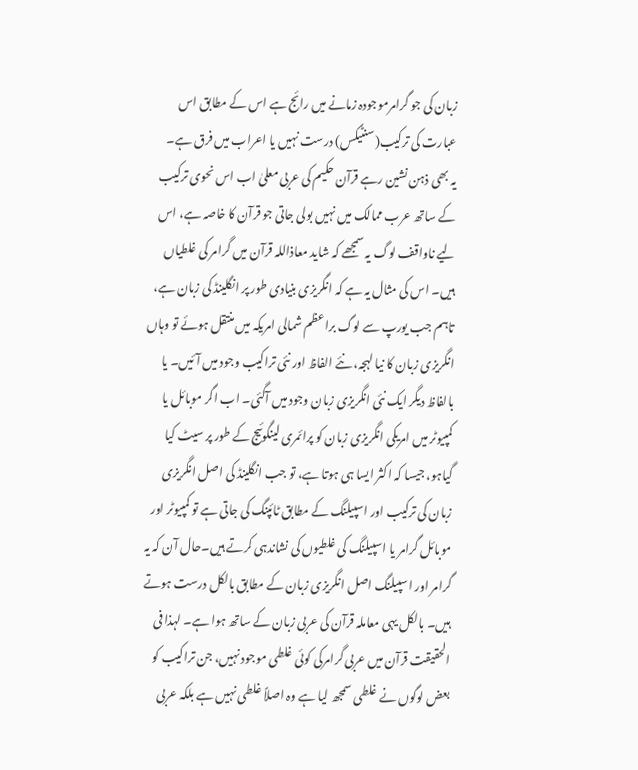زبان کی جو گرامرموجودہ زمانے میں رائج ہے اس کے مطابق اس عبارت کی ترکیب(سنٹیکس) درست نہیں یا اعراب میں فرق ہے۔
یہ بھی ذہن نشین رہے قرآن حکیم کی عربی معلیٰ اب اس نحوی ترکیب کے ساتھ عرب ممالک میں نہیں بولی جاتی جو قرآن کا خاصہ ہے، اس لیے ناواقف لوگ یہ سمجھے کہ شاید معاذاللہ قرآن میں گرامر کی غلطیاں ہیں۔ اس کی مثال یہ ہے کہ انگریزی بنیادی طور پر انگلینڈ کی زبان ہے، تاہم جب یورپ سے لوگ براعظم شمالی امریکہ میں منتقل ہوئے تو وہاں انگریزی زبان کا نیا لہجہ، نئے الفاظ اور نئی تراکیب وجود میں آئیں۔ یا بالفاظ دیگر ایک نئی انگریزی زبان وجود میں آگئی۔ اب اگر موبائل یا کمپیوٹر میں امریکی انگریزی زبان کو پرائمری لینگوئیج کے طور پر سیٹ کیا گیاہو، جیسا کہ اکثر ایسا ہی ہوتا ہے، تو جب انگلینڈ کی اصل انگریزی زبان کی ترکیب اور اسپیلنگ کے مطابق ٹائپنگ کی جاتی ہے تو کمپیوٹر اور موبائل گرامر یا اسپیلنگ کی غلطیوں کی نشاندہی کرتے ہیں۔حال آن کہ یہ گرامر اور اسپیلنگ اصل انگریزی زبان کے مطابق بالکل درست ہوتے ہیں۔ بالکل یہی معاملہ قرآن کی عربی زبان کے ساتھ ہوا ہے۔ لہذا فی الحقیقت قرآن میں عربی گرامرکی کوئی غلطی موجود نہیں، جن تراکیب کو بعض لوگوں نے غلطی سمجھ لیا ہے وہ اصلاً غلطی نہیں ہے بلکہ عربی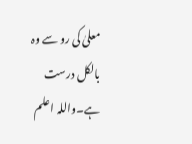معلیٰ کی رو سے وہ بالکل درست ہے۔واللہ اعلم